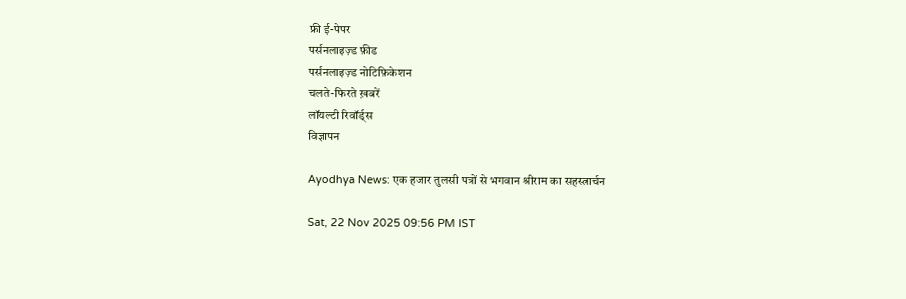फ्री ई-पेपर
पर्सनलाइज़्ड फ़ीड
पर्सनलाइज़्ड नोटिफ़िकेशन
चलते-फिरते ख़बरें
लॉयल्टी रिवॉर्ड्स
विज्ञापन

Ayodhya News: एक हजार तुलसी पत्रों से भगवान श्रीराम का सहस्त्रार्चन

Sat, 22 Nov 2025 09:56 PM IST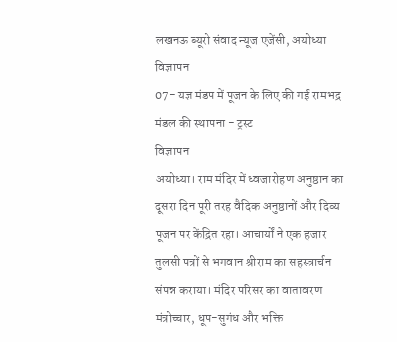लखनऊ ब्यूरो संवाद न्यूज एजेंसी, अयोध्या
विज्ञापन
07- यज्ञ मंडप में पूजन के लिए की गई रामभद्र मंडल की स्थापना - ट्रस्ट
विज्ञापन
अयोध्या। राम मंदिर में ध्वजारोहण अनुष्ठान का दूसरा दिन पूरी तरह वैदिक अनुष्ठानों और दिव्य पूजन पर केंद्रित रहा। आचार्यों ने एक हजार तुलसी पत्रों से भगवान श्रीराम का सहस्त्रार्चन संपन्न कराया। मंदिर परिसर का वातावरण मंत्रोच्चार, धूप-सुगंध और भक्ति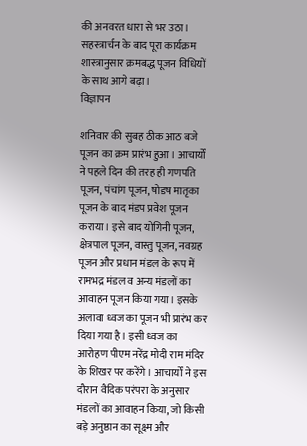की अनवरत धारा से भर उठा। सहस्त्रार्चन के बाद पूरा कार्यक्रम शास्त्रानुसार क्रमबद्ध पूजन विधियों के साथ आगे बढ़ा।
विज्ञापन

शनिवार की सुबह ठीक आठ बजे पूजन का क्रम प्रारंभ हुआ। आचार्यों ने पहले दिन की तरह ही गणपति पूजन, पंचांग पूजन, षोडष मातृका पूजन के बाद मंडप प्रवेश पूजन कराया। इसे बाद योगिनी पूजन, क्षेत्रपाल पूजन, वास्तु पूजन, नवग्रह पूजन और प्रधान मंडल के रूप में रामभद्र मंडल व अन्य मंडलों का आवाहन पूजन किया गया। इसके अलावा ध्वज का पूजन भी प्रारंभ कर दिया गया है। इसी ध्वज का आरोहण पीएम नरेंद्र मोदी राम मंदिर के शिखर पर करेंगे। आचार्यों ने इस दौरान वैदिक परंपरा के अनुसार मंडलों का आवाहन किया, जो किसी बड़े अनुष्ठान का सूक्ष्म और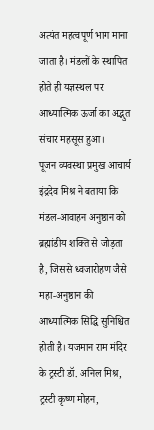अत्यंत महत्वपूर्ण भाग माना जाता है। मंडलों के स्थापित होते ही यज्ञस्थल पर आध्यात्मिक ऊर्जा का अद्भुत संचार महसूस हुआ।
पूजन व्यवस्था प्रमुख आचार्य इंद्रदेव मिश्र ने बताया कि मंडल-आवाहन अनुष्ठान को ब्रह्मांडीय शक्ति से जोड़ता है, जिससे ध्वजारोहण जैसे महा-अनुष्ठान की आध्यात्मिक सिद्धि सुनिश्चित होती है। यजमान राम मंदिर के ट्रस्टी डॉ. अनिल मिश्र, ट्रस्टी कृष्ण मोहन,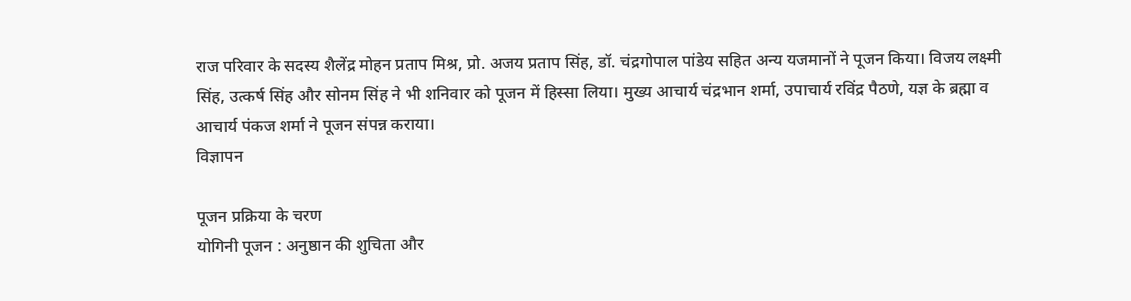राज परिवार के सदस्य शैलेंद्र मोहन प्रताप मिश्र, प्रो. अजय प्रताप सिंह, डॉ. चंद्रगोपाल पांडेय सहित अन्य यजमानों ने पूजन किया। विजय लक्ष्मी सिंह, उत्कर्ष सिंह और सोनम सिंह ने भी शनिवार को पूजन में हिस्सा लिया। मुख्य आचार्य चंद्रभान शर्मा, उपाचार्य रविंद्र पैठणे, यज्ञ के ब्रह्मा व आचार्य पंकज शर्मा ने पूजन संपन्न कराया।
विज्ञापन

पूजन प्रक्रिया के चरण
योगिनी पूजन : अनुष्ठान की शुचिता और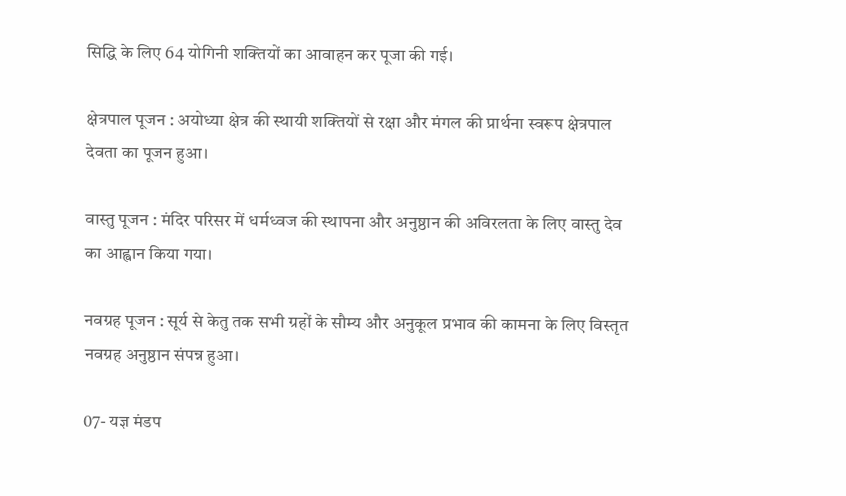सिद्धि के लिए 64 योगिनी शक्तियों का आवाहन कर पूजा की गई।

क्षेत्रपाल पूजन : अयोध्या क्षेत्र की स्थायी शक्तियों से रक्षा और मंगल की प्रार्थना स्वरूप क्षेत्रपाल देवता का पूजन हुआ।

वास्तु पूजन : मंदिर परिसर में धर्मध्वज की स्थापना और अनुष्ठान की अविरलता के लिए वास्तु देव का आह्वान किया गया।

नवग्रह पूजन : सूर्य से केतु तक सभी ग्रहों के सौम्य और अनुकूल प्रभाव की कामना के लिए विस्तृत नवग्रह अनुष्ठान संपन्न हुआ।

07- यज्ञ मंडप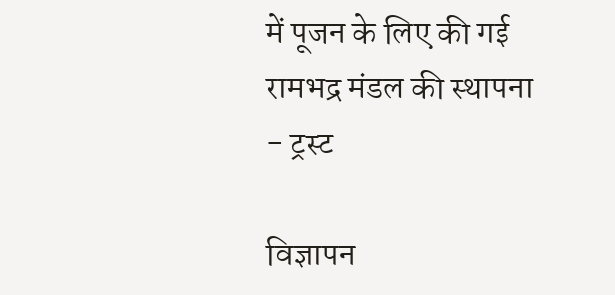में पूजन के लिए की गई रामभद्र मंडल की स्थापना - ट्रस्ट

विज्ञापन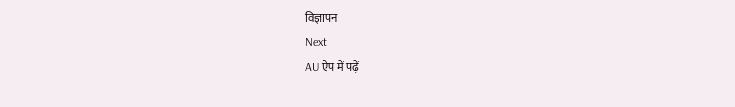विज्ञापन
Next
AU ऐप में पढ़ें